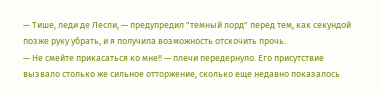— Тише, леди де Лесли, — предупредил "темный лорд" перед тем, как секундой позже руку убрать, и я получила возможность отскочить прочь.
— Не смейте прикасаться ко мне!! — плечи передернуло. Его присутствие вызвало столько же сильное отторжение, сколько еще недавно показалось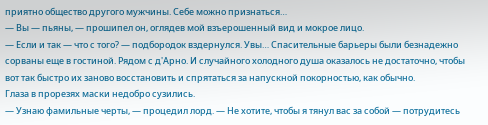приятно общество другого мужчины. Себе можно признаться…
— Вы — пьяны, — прошипел он, оглядев мой взъерошенный вид и мокрое лицо.
— Если и так — что с того? — подбородок вздернулся. Увы… Спасительные барьеры были безнадежно сорваны еще в гостиной. Рядом с д'Арно. И случайного холодного душа оказалось не достаточно, чтобы вот так быстро их заново восстановить и спрятаться за напускной покорностью, как обычно.
Глаза в прорезях маски недобро сузились.
— Узнаю фамильные черты, — процедил лорд. — Не хотите, чтобы я тянул вас за собой — потрудитесь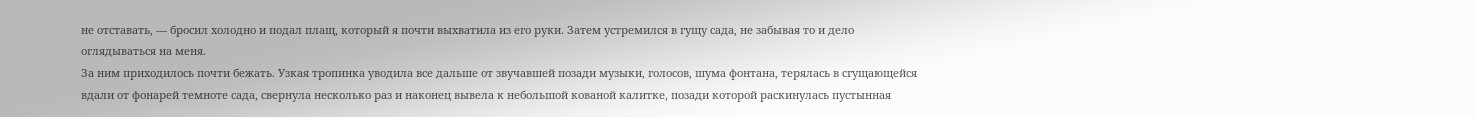не отставать, — бросил холодно и подал плащ, который я почти выхватила из его руки. Затем устремился в гущу сада, не забывая то и дело оглядываться на меня.
За ним приходилось почти бежать. Узкая тропинка уводила все дальше от звучавшей позади музыки, голосов, шума фонтана, терялась в сгущающейся вдали от фонарей темноте сада, свернула несколько раз и наконец вывела к небольшой кованой калитке, позади которой раскинулась пустынная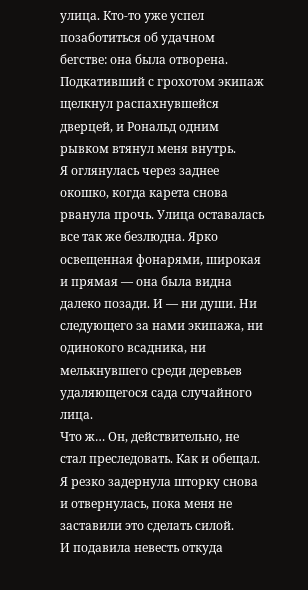улица. Кто-то уже успел позаботиться об удачном бегстве: она была отворена.
Подкативший с грохотом экипаж щелкнул распахнувшейся дверцей, и Рональд одним рывком втянул меня внутрь.
Я оглянулась через заднее окошко, когда карета снова рванула прочь. Улица оставалась все так же безлюдна. Ярко освещенная фонарями, широкая и прямая — она была видна далеко позади. И — ни души. Ни следующего за нами экипажа, ни одинокого всадника, ни мелькнувшего среди деревьев удаляющегося сада случайного лица.
Что ж… Он, действительно, не стал преследовать. Как и обещал.
Я резко задернула шторку снова и отвернулась, пока меня не заставили это сделать силой.
И подавила невесть откуда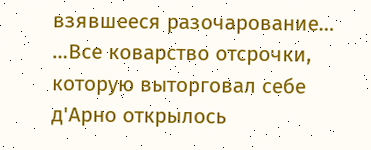взявшееся разочарование…
…Все коварство отсрочки, которую выторговал себе д'Арно открылось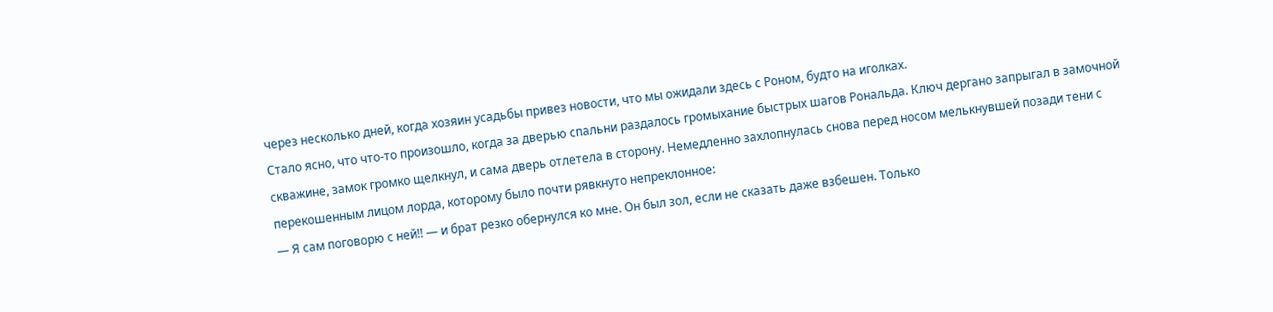через несколько дней, когда хозяин усадьбы привез новости, что мы ожидали здесь с Роном, будто на иголках.
Стало ясно, что что-то произошло, когда за дверью спальни раздалось громыхание быстрых шагов Рональда. Ключ дергано запрыгал в замочной скважине, замок громко щелкнул, и сама дверь отлетела в сторону. Немедленно захлопнулась снова перед носом мелькнувшей позади тени с перекошенным лицом лорда, которому было почти рявкнуто непреклонное:
— Я сам поговорю с ней!! — и брат резко обернулся ко мне. Он был зол, если не сказать даже взбешен. Только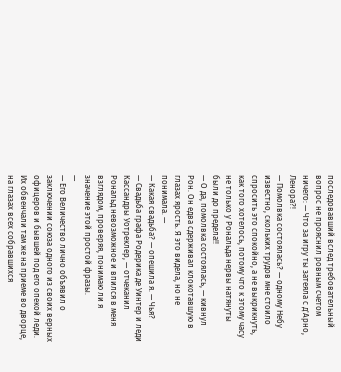последовавший вслед требовательный вопрос не прояснил ровным счетом ничего: — Что за игру ты затеяла с д'Арно, Ленора?!
— Помолвка состоялась? — одному Небу известно, скольких трудов мне стоило спросить это спокойно, а не выкрикнуть, как того хотелось, потому что к этому часу не только у Рональда нервы натянуты были до предела!!
— О да, помолвка состоялась, — кивнул Рон. Он едва сдерживал клокотавшую в глазах ярость. Я это видела, но не понимала. —
— Какая свадьба? — опешила я. — Чья?
— Свадьба графа Родерика де Уинтер и леди Кассандры Уотреклер, — отчеканил Рональд невозможное и впился в меня взглядом, проверяя, понимаю ли я значение этой простой фразы.
—
— Его Величество лично объявил о заключении союза одного из своих верных офицеров и бывшей под его опекой леди. Их обвенчали там же на приеме во дворце, на глазах всех собравшихся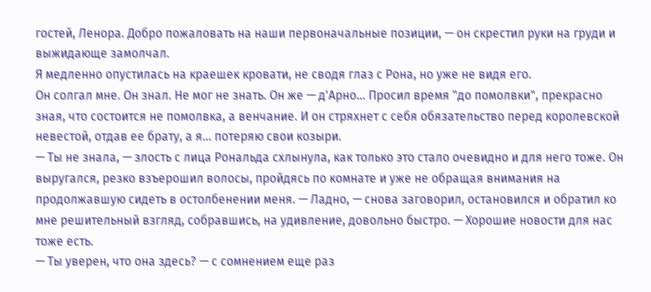гостей, Ленора. Добро пожаловать на наши первоначальные позиции, — он скрестил руки на груди и выжидающе замолчал.
Я медленно опустилась на краешек кровати, не сводя глаз с Рона, но уже не видя его.
Он солгал мне. Он знал. Не мог не знать. Он же — д'Арно… Просил время "до помолвки", прекрасно зная, что состоится не помолвка, а венчание. И он стряхнет с себя обязательство перед королевской невестой, отдав ее брату, а я… потеряю свои козыри.
— Ты не знала, — злость с лица Рональда схлынула, как только это стало очевидно и для него тоже. Он выругался, резко взъерошил волосы, пройдясь по комнате и уже не обращая внимания на продолжавшую сидеть в остолбенении меня. — Ладно, — снова заговорил, остановился и обратил ко мне решительный взгляд, собравшись, на удивление, довольно быстро. — Хорошие новости для нас тоже есть.
— Ты уверен, что она здесь? — с сомнением еще раз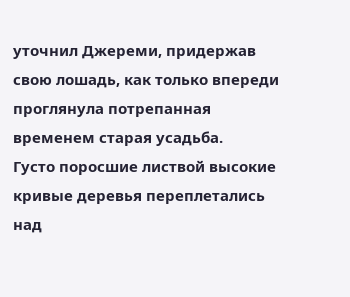уточнил Джереми, придержав свою лошадь, как только впереди проглянула потрепанная временем старая усадьба.
Густо поросшие листвой высокие кривые деревья переплетались над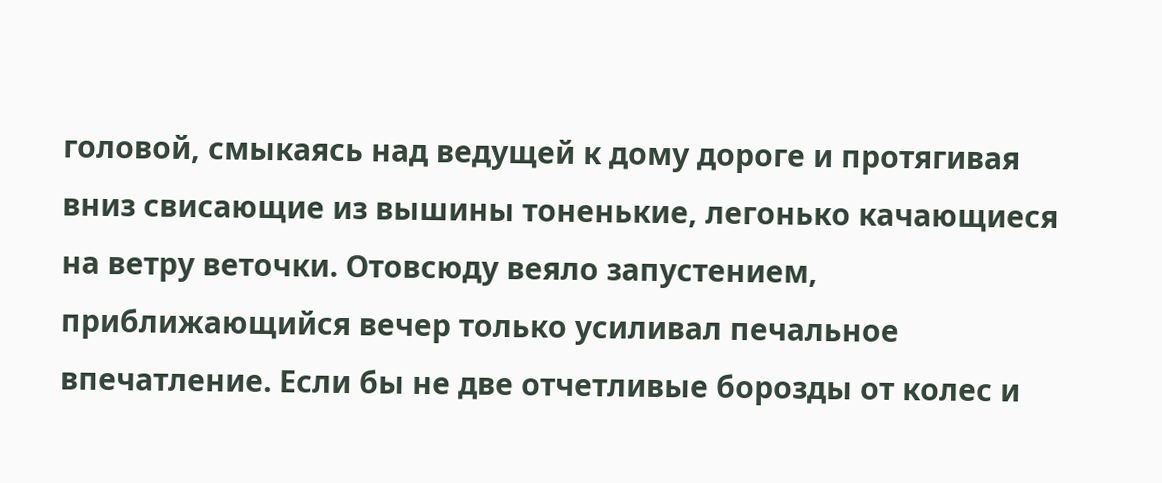головой, смыкаясь над ведущей к дому дороге и протягивая вниз свисающие из вышины тоненькие, легонько качающиеся на ветру веточки. Отовсюду веяло запустением, приближающийся вечер только усиливал печальное впечатление. Если бы не две отчетливые борозды от колес и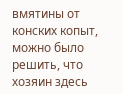вмятины от конских копыт, можно было решить, что хозяин здесь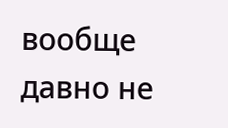вообще давно не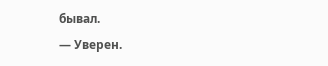бывал.
— Уверен.